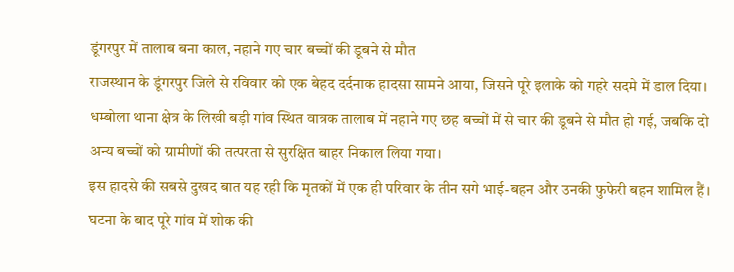डूंगरपुर में तालाब बना काल, नहाने गए चार बच्चों की डूबने से मौत
राजस्थान के डूंगरपुर जिले से रविवार को एक बेहद दर्दनाक हादसा सामने आया, जिसने पूरे इलाके को गहरे सदमे में डाल दिया। धम्बोला थाना क्षेत्र के लिखी बड़ी गांव स्थित वात्रक तालाब में नहाने गए छह बच्चों में से चार की डूबने से मौत हो गई, जबकि दो अन्य बच्चों को ग्रामीणों की तत्परता से सुरक्षित बाहर निकाल लिया गया।
इस हादसे की सबसे दुखद बात यह रही कि मृतकों में एक ही परिवार के तीन सगे भाई-बहन और उनकी फुफेरी बहन शामिल हैं। घटना के बाद पूरे गांव में शोक की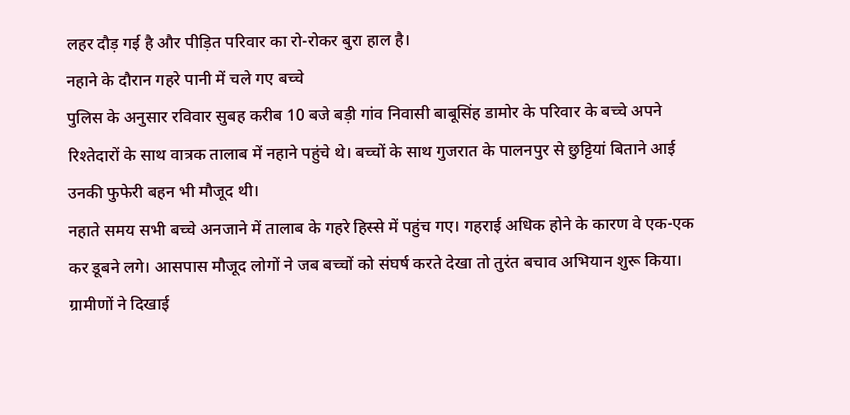लहर दौड़ गई है और पीड़ित परिवार का रो-रोकर बुरा हाल है।
नहाने के दौरान गहरे पानी में चले गए बच्चे
पुलिस के अनुसार रविवार सुबह करीब 10 बजे बड़ी गांव निवासी बाबूसिंह डामोर के परिवार के बच्चे अपने रिश्तेदारों के साथ वात्रक तालाब में नहाने पहुंचे थे। बच्चों के साथ गुजरात के पालनपुर से छुट्टियां बिताने आई उनकी फुफेरी बहन भी मौजूद थी।
नहाते समय सभी बच्चे अनजाने में तालाब के गहरे हिस्से में पहुंच गए। गहराई अधिक होने के कारण वे एक-एक कर डूबने लगे। आसपास मौजूद लोगों ने जब बच्चों को संघर्ष करते देखा तो तुरंत बचाव अभियान शुरू किया।
ग्रामीणों ने दिखाई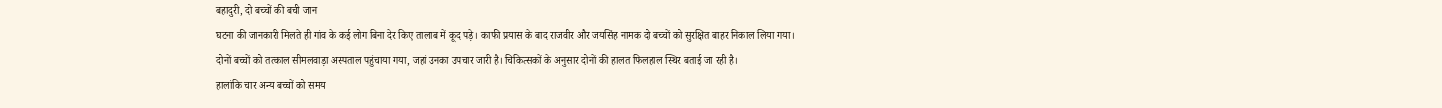बहादुरी, दो बच्चों की बची जान
घटना की जानकारी मिलते ही गांव के कई लोग बिना देर किए तालाब में कूद पड़े। काफी प्रयास के बाद राजवीर और जयसिंह नामक दो बच्चों को सुरक्षित बाहर निकाल लिया गया।
दोनों बच्चों को तत्काल सीमलवाड़ा अस्पताल पहुंचाया गया, जहां उनका उपचार जारी है। चिकित्सकों के अनुसार दोनों की हालत फिलहाल स्थिर बताई जा रही है।
हालांकि चार अन्य बच्चों को समय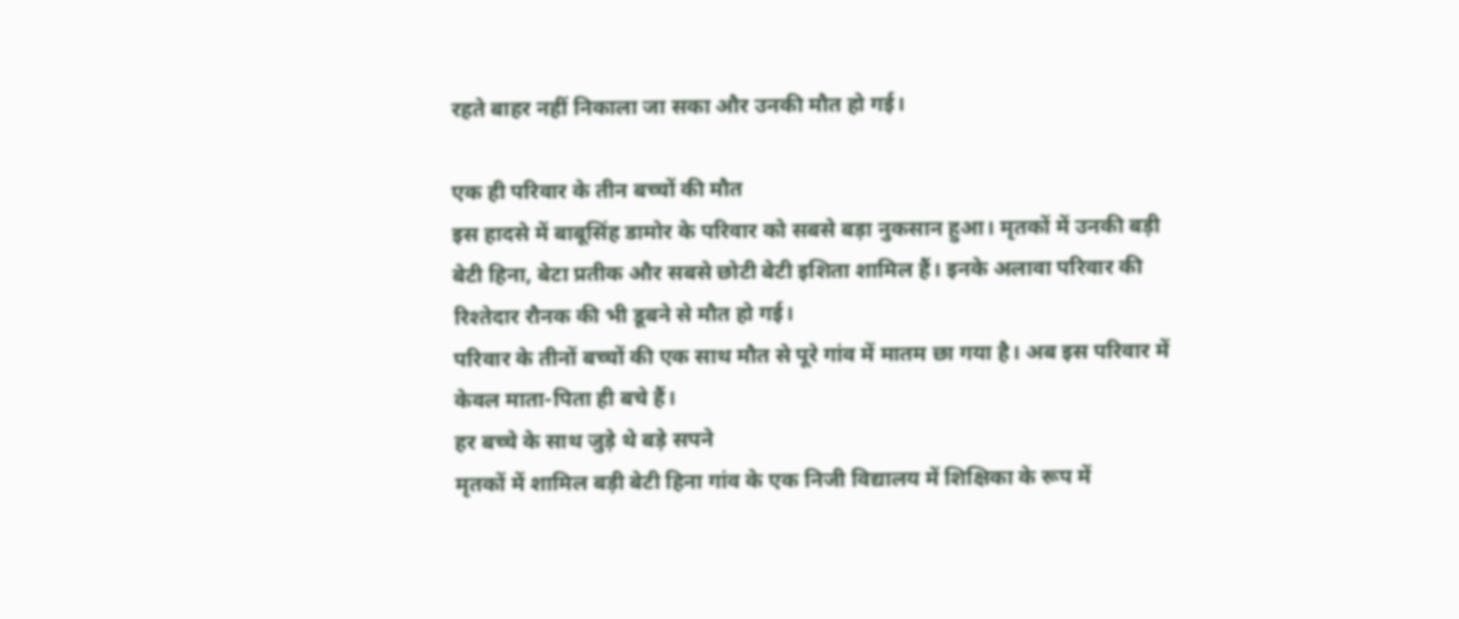रहते बाहर नहीं निकाला जा सका और उनकी मौत हो गई।

एक ही परिवार के तीन बच्चों की मौत
इस हादसे में बाबूसिंह डामोर के परिवार को सबसे बड़ा नुकसान हुआ। मृतकों में उनकी बड़ी बेटी हिना, बेटा प्रतीक और सबसे छोटी बेटी इशिता शामिल हैं। इनके अलावा परिवार की रिश्तेदार रौनक की भी डूबने से मौत हो गई।
परिवार के तीनों बच्चों की एक साथ मौत से पूरे गांव में मातम छा गया है। अब इस परिवार में केवल माता-पिता ही बचे हैं।
हर बच्चे के साथ जुड़े थे बड़े सपने
मृतकों में शामिल बड़ी बेटी हिना गांव के एक निजी विद्यालय में शिक्षिका के रूप में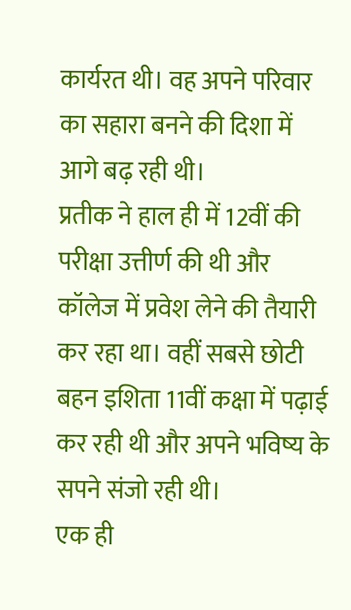कार्यरत थी। वह अपने परिवार का सहारा बनने की दिशा में आगे बढ़ रही थी।
प्रतीक ने हाल ही में 12वीं की परीक्षा उत्तीर्ण की थी और कॉलेज में प्रवेश लेने की तैयारी कर रहा था। वहीं सबसे छोटी बहन इशिता 11वीं कक्षा में पढ़ाई कर रही थी और अपने भविष्य के सपने संजो रही थी।
एक ही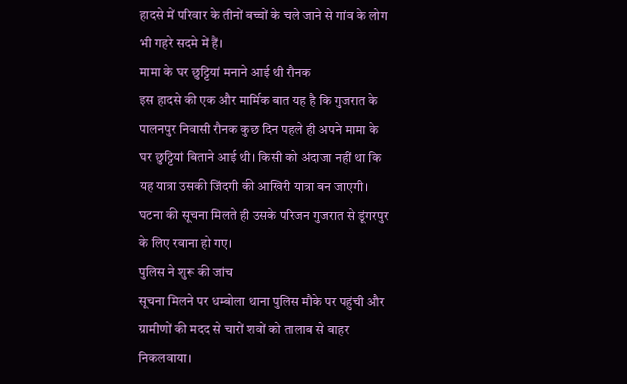हादसे में परिवार के तीनों बच्चों के चले जाने से गांव के लोग भी गहरे सदमे में हैं।
मामा के घर छुट्टियां मनाने आई थी रौनक
इस हादसे की एक और मार्मिक बात यह है कि गुजरात के पालनपुर निवासी रौनक कुछ दिन पहले ही अपने मामा के घर छुट्टियां बिताने आई थी। किसी को अंदाजा नहीं था कि यह यात्रा उसकी जिंदगी की आखिरी यात्रा बन जाएगी।
घटना की सूचना मिलते ही उसके परिजन गुजरात से डूंगरपुर के लिए रवाना हो गए।
पुलिस ने शुरू की जांच
सूचना मिलने पर धम्बोला थाना पुलिस मौके पर पहुंची और ग्रामीणों की मदद से चारों शवों को तालाब से बाहर निकलवाया।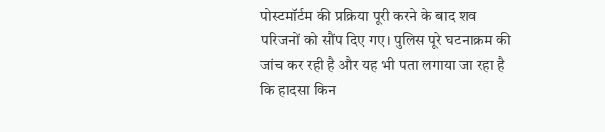पोस्टमॉर्टम की प्रक्रिया पूरी करने के बाद शव परिजनों को सौंप दिए गए। पुलिस पूरे घटनाक्रम की जांच कर रही है और यह भी पता लगाया जा रहा है कि हादसा किन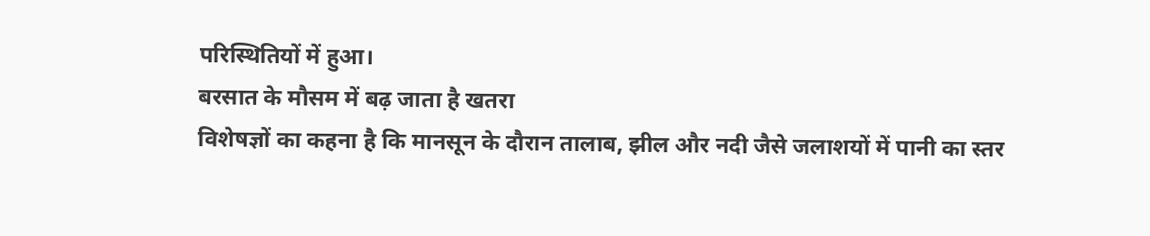परिस्थितियों में हुआ।
बरसात के मौसम में बढ़ जाता है खतरा
विशेषज्ञों का कहना है कि मानसून के दौरान तालाब, झील और नदी जैसे जलाशयों में पानी का स्तर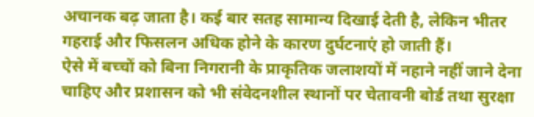अचानक बढ़ जाता है। कई बार सतह सामान्य दिखाई देती है, लेकिन भीतर गहराई और फिसलन अधिक होने के कारण दुर्घटनाएं हो जाती हैं।
ऐसे में बच्चों को बिना निगरानी के प्राकृतिक जलाशयों में नहाने नहीं जाने देना चाहिए और प्रशासन को भी संवेदनशील स्थानों पर चेतावनी बोर्ड तथा सुरक्षा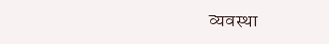व्यवस्था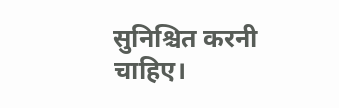सुनिश्चित करनी चाहिए।